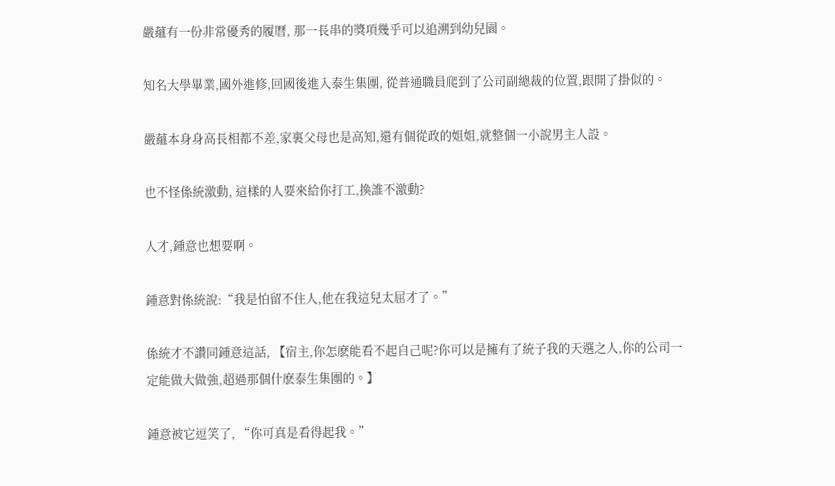嚴蘊有一份非常優秀的履曆, 那一長串的獎項幾乎可以追溯到幼兒園。

知名大學畢業,國外進修,回國後進入泰生集團, 從普通職員爬到了公司副總裁的位置,跟開了掛似的。

嚴蘊本身身高長相都不差,家裏父母也是高知,還有個從政的姐姐,就整個一小說男主人設。

也不怪係統激動, 這樣的人要來給你打工,換誰不激動?

人才,鍾意也想要啊。

鍾意對係統說:“我是怕留不住人,他在我這兒太屈才了。”

係統才不讚同鍾意這話, 【宿主,你怎麽能看不起自己呢?你可以是擁有了統子我的天選之人,你的公司一定能做大做強,超過那個什麽泰生集團的。】

鍾意被它逗笑了, “你可真是看得起我。”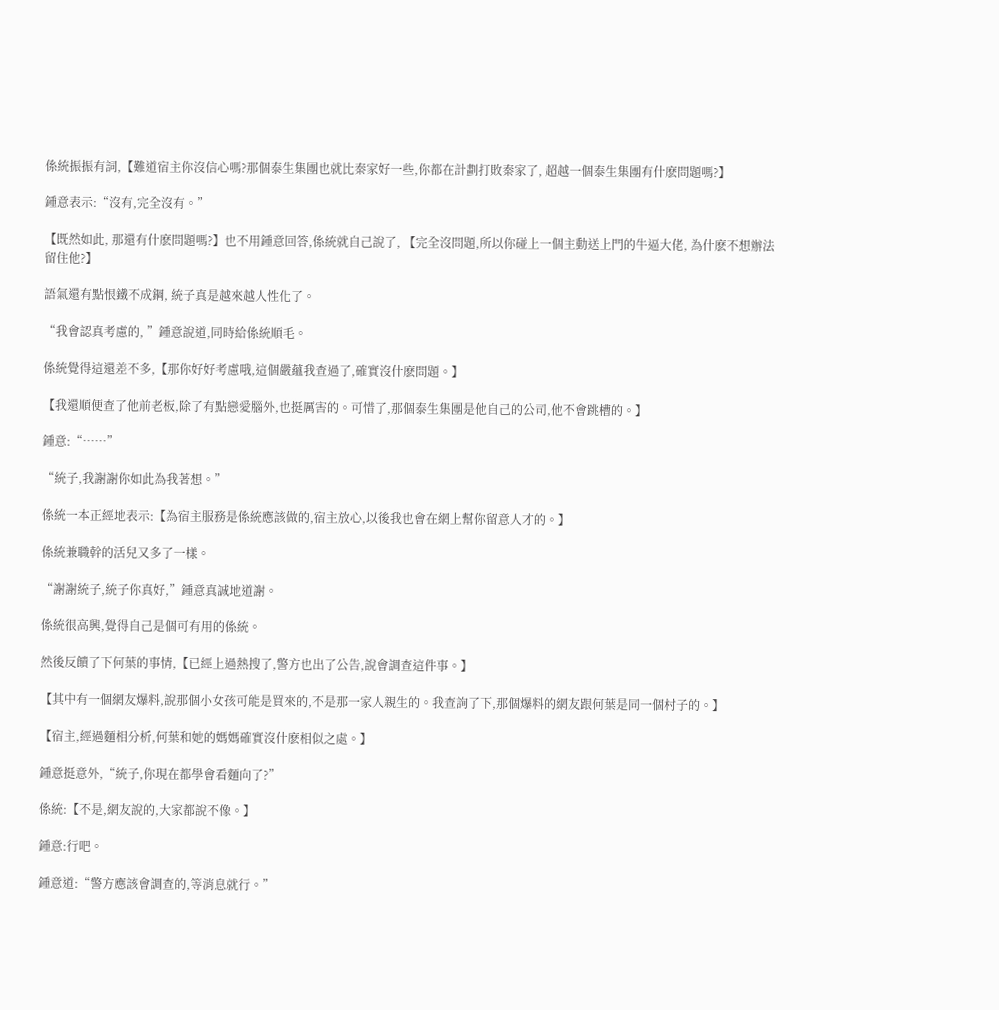係統振振有詞,【難道宿主你沒信心嗎?那個泰生集團也就比秦家好一些,你都在計劃打敗秦家了, 超越一個泰生集團有什麽問題嗎?】

鍾意表示:“沒有,完全沒有。”

【既然如此, 那還有什麽問題嗎?】也不用鍾意回答,係統就自己說了, 【完全沒問題,所以你碰上一個主動送上門的牛逼大佬, 為什麽不想辦法留住他?】

語氣還有點恨鐵不成鋼, 統子真是越來越人性化了。

“我會認真考慮的, ”鍾意說道,同時給係統順毛。

係統覺得這還差不多,【那你好好考慮哦,這個嚴蘊我查過了,確實沒什麽問題。】

【我還順便查了他前老板,除了有點戀愛腦外,也挺厲害的。可惜了,那個泰生集團是他自己的公司,他不會跳槽的。】

鍾意:“……”

“統子,我謝謝你如此為我著想。”

係統一本正經地表示:【為宿主服務是係統應該做的,宿主放心,以後我也會在網上幫你留意人才的。】

係統兼職幹的活兒又多了一樣。

“謝謝統子,統子你真好,”鍾意真誠地道謝。

係統很高興,覺得自己是個可有用的係統。

然後反饋了下何葉的事情,【已經上過熱搜了,警方也出了公告,說會調查這件事。】

【其中有一個網友爆料,說那個小女孩可能是買來的,不是那一家人親生的。我查詢了下,那個爆料的網友跟何葉是同一個村子的。】

【宿主,經過麵相分析,何葉和她的媽媽確實沒什麽相似之處。】

鍾意挺意外,“統子,你現在都學會看麵向了?”

係統:【不是,網友說的,大家都說不像。】

鍾意:行吧。

鍾意道:“警方應該會調查的,等消息就行。”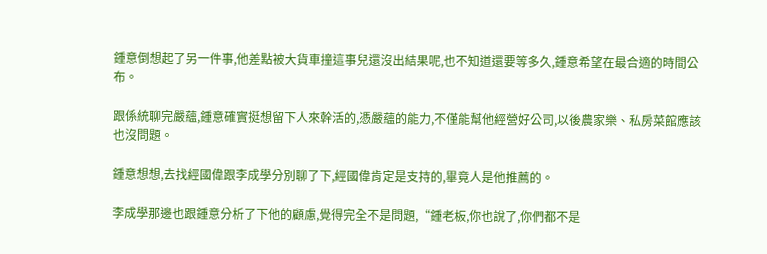鍾意倒想起了另一件事,他差點被大貨車撞這事兒還沒出結果呢,也不知道還要等多久,鍾意希望在最合適的時間公布。

跟係統聊完嚴蘊,鍾意確實挺想留下人來幹活的,憑嚴蘊的能力,不僅能幫他經營好公司,以後農家樂、私房菜館應該也沒問題。

鍾意想想,去找經國偉跟李成學分別聊了下,經國偉肯定是支持的,畢竟人是他推薦的。

李成學那邊也跟鍾意分析了下他的顧慮,覺得完全不是問題,“鍾老板,你也說了,你們都不是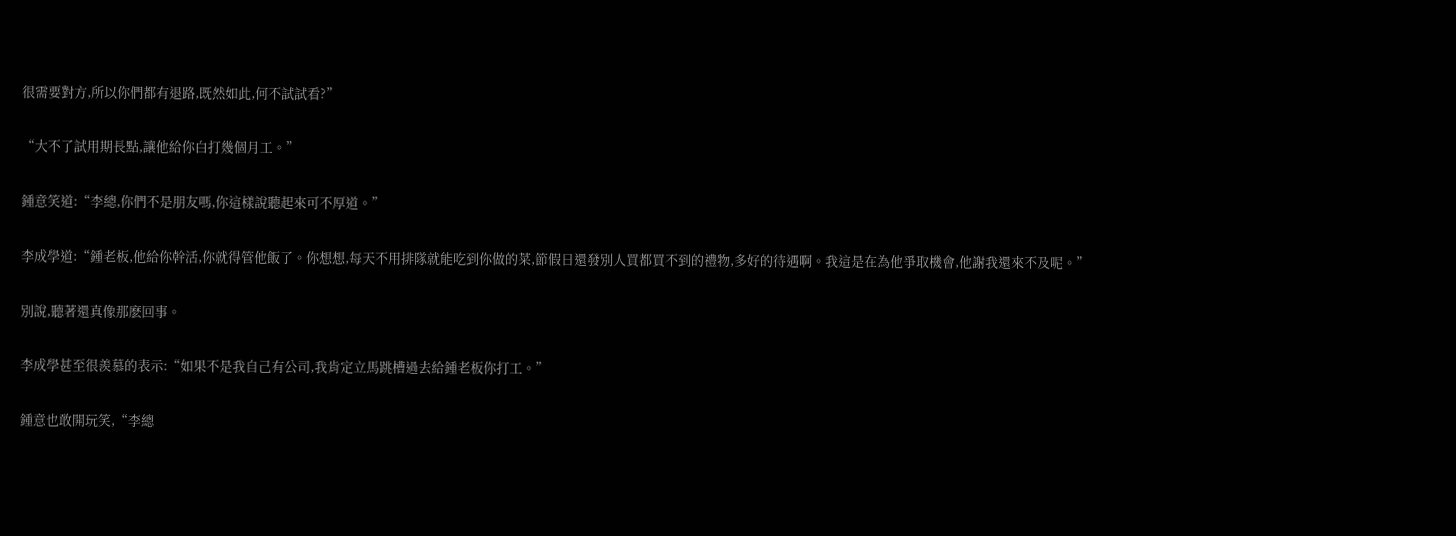很需要對方,所以你們都有退路,既然如此,何不試試看?”

“大不了試用期長點,讓他給你白打幾個月工。”

鍾意笑道:“李總,你們不是朋友嗎,你這樣說聽起來可不厚道。”

李成學道:“鍾老板,他給你幹活,你就得管他飯了。你想想,每天不用排隊就能吃到你做的菜,節假日還發別人買都買不到的禮物,多好的待遇啊。我這是在為他爭取機會,他謝我還來不及呢。”

別說,聽著還真像那麽回事。

李成學甚至很羨慕的表示:“如果不是我自己有公司,我肯定立馬跳槽過去給鍾老板你打工。”

鍾意也敢開玩笑,“李總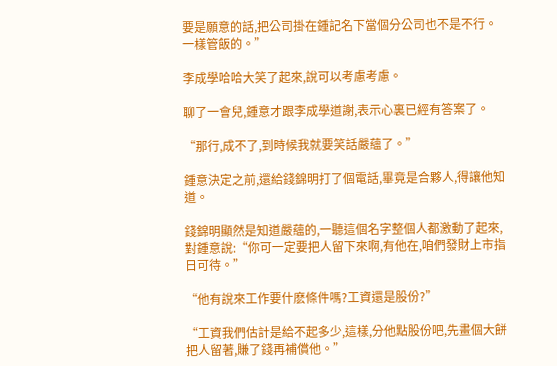要是願意的話,把公司掛在鍾記名下當個分公司也不是不行。一樣管飯的。”

李成學哈哈大笑了起來,說可以考慮考慮。

聊了一會兒,鍾意才跟李成學道謝,表示心裏已經有答案了。

“那行,成不了,到時候我就要笑話嚴蘊了。”

鍾意決定之前,還給錢錦明打了個電話,畢竟是合夥人,得讓他知道。

錢錦明顯然是知道嚴蘊的,一聽這個名字整個人都激動了起來,對鍾意說:“你可一定要把人留下來啊,有他在,咱們發財上市指日可待。”

“他有說來工作要什麽條件嗎?工資還是股份?”

“工資我們估計是給不起多少,這樣,分他點股份吧,先畫個大餅把人留著,賺了錢再補償他。”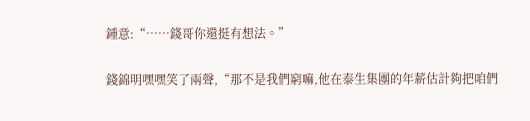鍾意:“……錢哥你還挺有想法。”

錢錦明嘿嘿笑了兩聲,“那不是我們窮嘛,他在泰生集團的年薪估計夠把咱們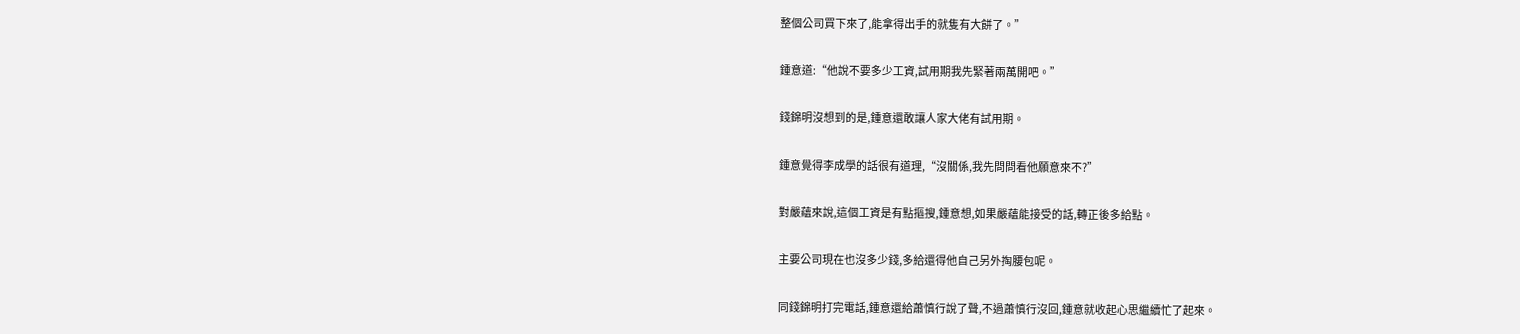整個公司買下來了,能拿得出手的就隻有大餅了。”

鍾意道:“他說不要多少工資,試用期我先緊著兩萬開吧。”

錢錦明沒想到的是,鍾意還敢讓人家大佬有試用期。

鍾意覺得李成學的話很有道理,“沒關係,我先問問看他願意來不?”

對嚴蘊來說,這個工資是有點摳搜,鍾意想,如果嚴蘊能接受的話,轉正後多給點。

主要公司現在也沒多少錢,多給還得他自己另外掏腰包呢。

同錢錦明打完電話,鍾意還給蕭慎行說了聲,不過蕭慎行沒回,鍾意就收起心思繼續忙了起來。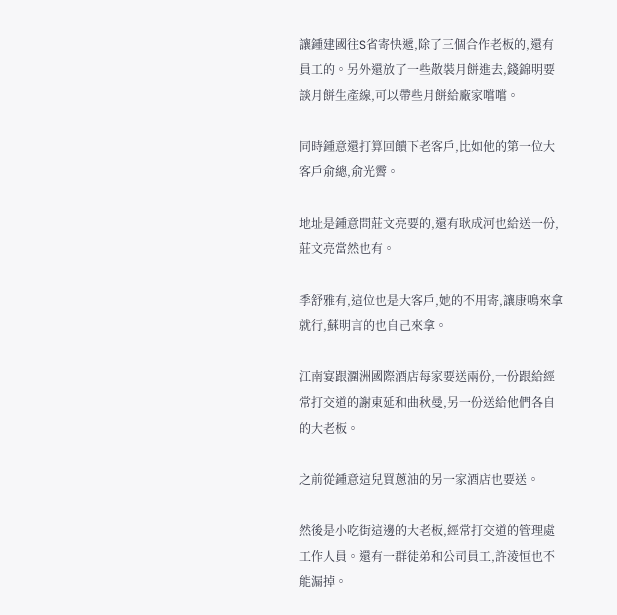讓鍾建國往S省寄快遞,除了三個合作老板的,還有員工的。另外還放了一些散裝月餅進去,錢錦明要談月餅生產線,可以帶些月餅給廠家嚐嚐。

同時鍾意還打算回饋下老客戶,比如他的第一位大客戶俞總,俞光霽。

地址是鍾意問莊文亮要的,還有耿成河也給送一份,莊文亮當然也有。

季舒雅有,這位也是大客戶,她的不用寄,讓康鳴來拿就行,蘇明言的也自己來拿。

江南宴跟潿洲國際酒店每家要送兩份,一份跟給經常打交道的謝東延和曲秋曼,另一份送給他們各自的大老板。

之前從鍾意這兒買蔥油的另一家酒店也要送。

然後是小吃街這邊的大老板,經常打交道的管理處工作人員。還有一群徒弟和公司員工,許淩恒也不能漏掉。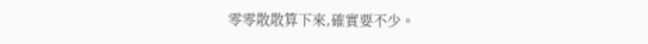零零散散算下來,確實要不少。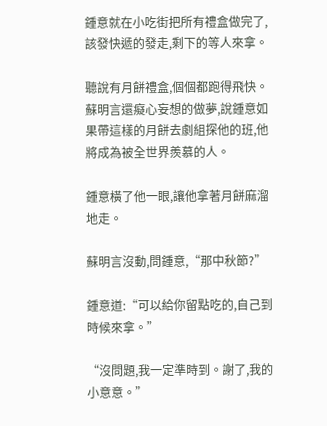鍾意就在小吃街把所有禮盒做完了,該發快遞的發走,剩下的等人來拿。

聽說有月餅禮盒,個個都跑得飛快。蘇明言還癡心妄想的做夢,說鍾意如果帶這樣的月餅去劇組探他的班,他將成為被全世界羨慕的人。

鍾意橫了他一眼,讓他拿著月餅麻溜地走。

蘇明言沒動,問鍾意,“那中秋節?”

鍾意道:“可以給你留點吃的,自己到時候來拿。”

“沒問題,我一定準時到。謝了,我的小意意。”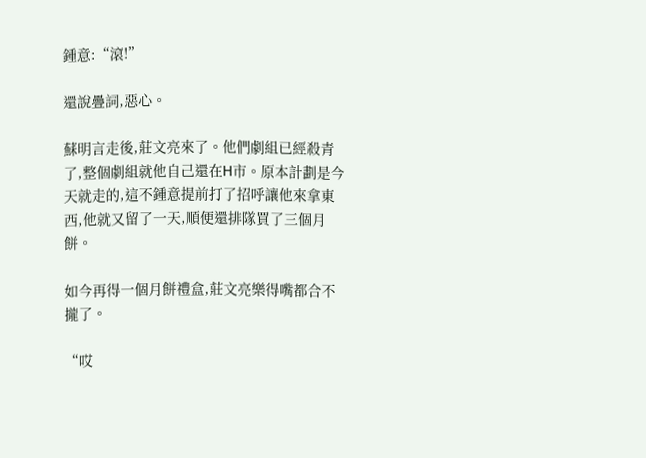鍾意:“滾!”

還說疊詞,惡心。

蘇明言走後,莊文亮來了。他們劇組已經殺青了,整個劇組就他自己還在H市。原本計劃是今天就走的,這不鍾意提前打了招呼讓他來拿東西,他就又留了一天,順便還排隊買了三個月餅。

如今再得一個月餅禮盒,莊文亮樂得嘴都合不攏了。

“哎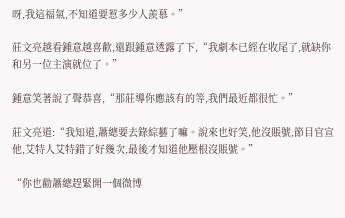呀,我這福氣,不知道要惹多少人羨慕。”

莊文亮越看鍾意越喜歡,還跟鍾意透露了下,“我劇本已經在收尾了,就缺你和另一位主演就位了。”

鍾意笑著說了聲恭喜,“那莊導你應該有的等,我們最近都很忙。”

莊文亮道:“我知道,蕭總要去錄綜藝了嘛。說來也好笑,他沒賬號,節目官宣他,艾特人艾特錯了好幾次,最後才知道他壓根沒賬號。”

“你也勸蕭總趕緊開一個微博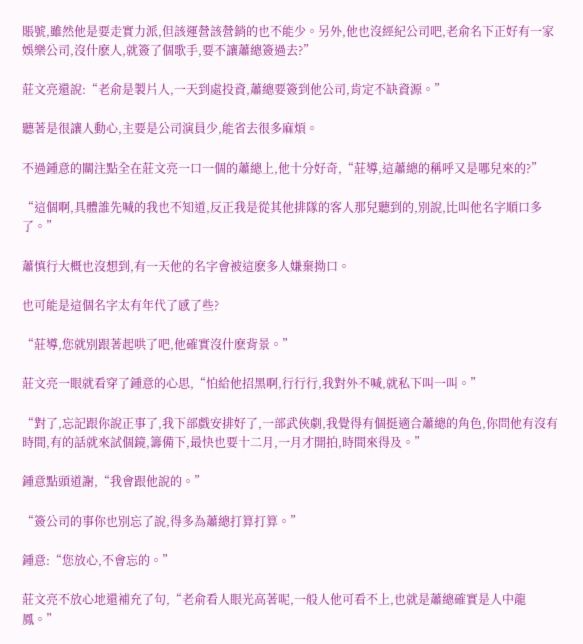賬號,雖然他是要走實力派,但該運營該營銷的也不能少。另外,他也沒經紀公司吧,老俞名下正好有一家娛樂公司,沒什麽人,就簽了個歌手,要不讓蕭總簽過去?”

莊文亮還說:“老俞是製片人,一天到處投資,蕭總要簽到他公司,肯定不缺資源。”

聽著是很讓人動心,主要是公司演員少,能省去很多麻煩。

不過鍾意的關注點全在莊文亮一口一個的蕭總上,他十分好奇,“莊導,這蕭總的稱呼又是哪兒來的?”

“這個啊,具體誰先喊的我也不知道,反正我是從其他排隊的客人那兒聽到的,別說,比叫他名字順口多了。”

蕭慎行大概也沒想到,有一天他的名字會被這麽多人嫌棄拗口。

也可能是這個名字太有年代了感了些?

“莊導,您就別跟著起哄了吧,他確實沒什麽背景。”

莊文亮一眼就看穿了鍾意的心思,“怕給他招黑啊,行行行,我對外不喊,就私下叫一叫。”

“對了,忘記跟你說正事了,我下部戲安排好了,一部武俠劇,我覺得有個挺適合蕭總的角色,你問他有沒有時間,有的話就來試個鏡,籌備下,最快也要十二月,一月才開拍,時間來得及。”

鍾意點頭道謝,“我會跟他說的。”

“簽公司的事你也別忘了說,得多為蕭總打算打算。”

鍾意:“您放心,不會忘的。”

莊文亮不放心地還補充了句,“老俞看人眼光高著呢,一般人他可看不上,也就是蕭總確實是人中龍鳳。”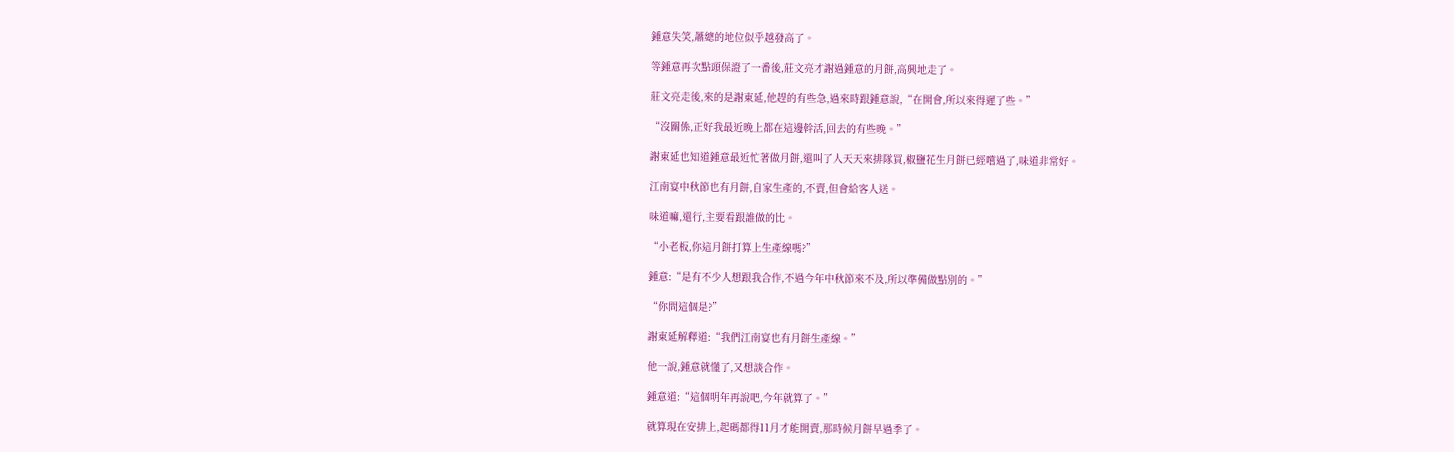鍾意失笑,蕭總的地位似乎越發高了。

等鍾意再次點頭保證了一番後,莊文亮才謝過鍾意的月餅,高興地走了。

莊文亮走後,來的是謝東延,他趕的有些急,過來時跟鍾意說,“在開會,所以來得遲了些。”

“沒關係,正好我最近晚上都在這邊幹活,回去的有些晚。”

謝東延也知道鍾意最近忙著做月餅,還叫了人天天來排隊買,椒鹽花生月餅已經嚐過了,味道非常好。

江南宴中秋節也有月餅,自家生產的,不賣,但會給客人送。

味道嘛,還行,主要看跟誰做的比。

“小老板,你這月餅打算上生產線嗎?”

鍾意:“是有不少人想跟我合作,不過今年中秋節來不及,所以準備做點別的。”

“你問這個是?”

謝東延解釋道:“我們江南宴也有月餅生產線。”

他一說,鍾意就懂了,又想談合作。

鍾意道:“這個明年再說吧,今年就算了。”

就算現在安排上,起碼都得11月才能開賣,那時候月餅早過季了。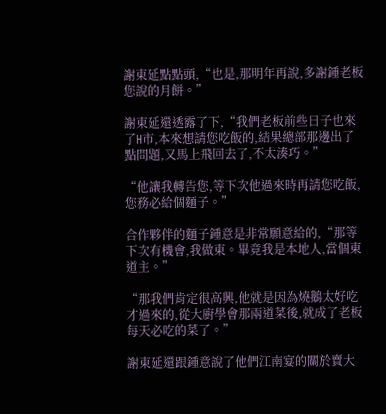謝東延點點頭,“也是,那明年再說,多謝鍾老板您說的月餅。”

謝東延還透露了下,“我們老板前些日子也來了H市,本來想請您吃飯的,結果總部那邊出了點問題,又馬上飛回去了,不太湊巧。”

“他讓我轉告您,等下次他過來時再請您吃飯,您務必給個麵子。”

合作夥伴的麵子鍾意是非常願意給的,“那等下次有機會,我做東。畢竟我是本地人,當個東道主。”

“那我們肯定很高興,他就是因為燒鵝太好吃才過來的,從大廚學會那兩道菜後,就成了老板每天必吃的菜了。”

謝東延還跟鍾意說了他們江南宴的關於賣大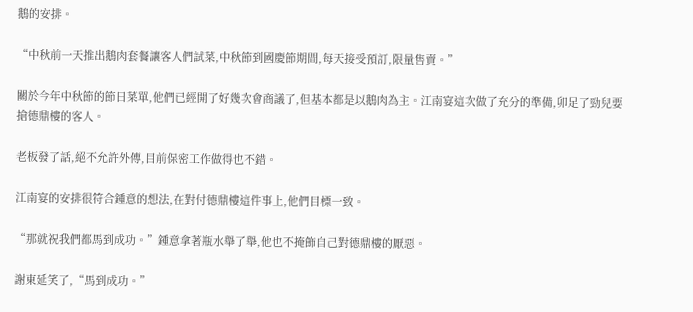鵝的安排。

“中秋前一天推出鵝肉套餐讓客人們試菜,中秋節到國慶節期間,每天接受預訂,限量售賣。”

關於今年中秋節的節日菜單,他們已經開了好幾次會商議了,但基本都是以鵝肉為主。江南宴這次做了充分的準備,卯足了勁兒要搶德鼎樓的客人。

老板發了話,絕不允許外傳,目前保密工作做得也不錯。

江南宴的安排很符合鍾意的想法,在對付德鼎樓這件事上,他們目標一致。

“那就祝我們都馬到成功。”鍾意拿著瓶水舉了舉,他也不掩飾自己對德鼎樓的厭惡。

謝東延笑了,“馬到成功。”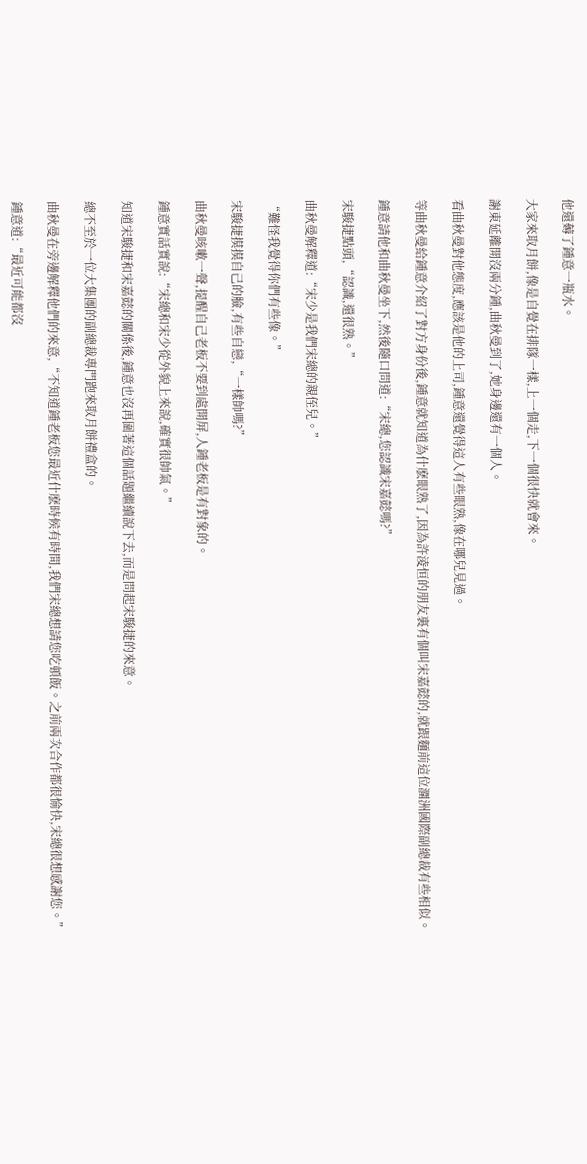他還薅了鍾意一瓶水。

大家來取月餅,像是自覺在排隊一樣,上一個走,下一個很快就會來。

謝東延離開沒兩分鍾,曲秋曼到了,她身邊還有一個人。

看曲秋曼對他態度,應該是他的上司,鍾意還覺得這人有些眼熟,像在哪兒見過。

等曲秋曼給鍾意介紹了對方身份後,鍾意就知道為什麽眼熟了,因為許淩恒的朋友裏有個叫宋嘉懿的,就跟麵前這位潿洲國際副總裁有些相似。

鍾意請他和曲秋曼坐下,然後隨口問道:“宋總,您認識宋嘉懿嗎?”

宋駿捷點頭,“認識,還很熟。”

曲秋曼解釋道:“宋少是我們宋總的親侄兒。”

“難怪我覺得你們有些像。”

宋駿捷摸摸自己的臉,有些自戀,“一樣帥嗎?”

曲秋曼咳嗽一聲,提醒自己老板不要到處開屏,人鍾老板是有對象的。

鍾意實話實說:“宋總和宋少從外貌上來說,確實很帥氣。”

知道宋駿捷和宋嘉懿的關係後,鍾意也沒再圍著這個話題繼續說下去,而是問起宋駿捷的來意。

總不至於一位大集團的副總裁專門跑來取月餅禮盒的。

曲秋曼在旁邊解釋他們的來意,“不知道鍾老板您最近什麽時候有時間,我們宋總想請您吃頓飯。之前兩次合作都很愉快,宋總很想感謝您。”

鍾意道:“最近可能都沒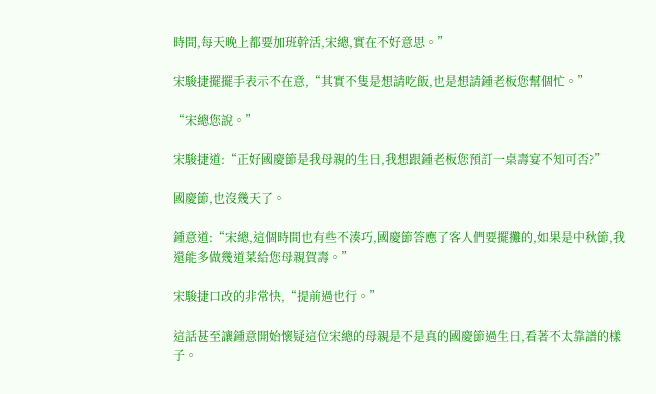時間,每天晚上都要加班幹活,宋總,實在不好意思。”

宋駿捷擺擺手表示不在意,“其實不隻是想請吃飯,也是想請鍾老板您幫個忙。”

“宋總您說。”

宋駿捷道:“正好國慶節是我母親的生日,我想跟鍾老板您預訂一桌壽宴不知可否?”

國慶節,也沒幾天了。

鍾意道:“宋總,這個時間也有些不湊巧,國慶節答應了客人們要擺攤的,如果是中秋節,我還能多做幾道菜給您母親賀壽。”

宋駿捷口改的非常快,“提前過也行。”

這話甚至讓鍾意開始懷疑這位宋總的母親是不是真的國慶節過生日,看著不太靠譜的樣子。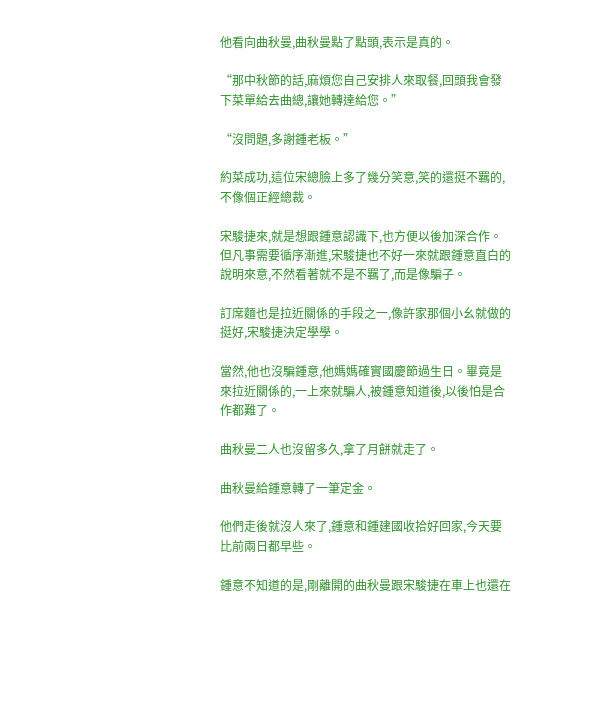他看向曲秋曼,曲秋曼點了點頭,表示是真的。

“那中秋節的話,麻煩您自己安排人來取餐,回頭我會發下菜單給去曲總,讓她轉達給您。”

“沒問題,多謝鍾老板。”

約菜成功,這位宋總臉上多了幾分笑意,笑的還挺不羈的,不像個正經總裁。

宋駿捷來,就是想跟鍾意認識下,也方便以後加深合作。但凡事需要循序漸進,宋駿捷也不好一來就跟鍾意直白的說明來意,不然看著就不是不羈了,而是像騙子。

訂席麵也是拉近關係的手段之一,像許家那個小幺就做的挺好,宋駿捷決定學學。

當然,他也沒騙鍾意,他媽媽確實國慶節過生日。畢竟是來拉近關係的,一上來就騙人,被鍾意知道後,以後怕是合作都難了。

曲秋曼二人也沒留多久,拿了月餅就走了。

曲秋曼給鍾意轉了一筆定金。

他們走後就沒人來了,鍾意和鍾建國收拾好回家,今天要比前兩日都早些。

鍾意不知道的是,剛離開的曲秋曼跟宋駿捷在車上也還在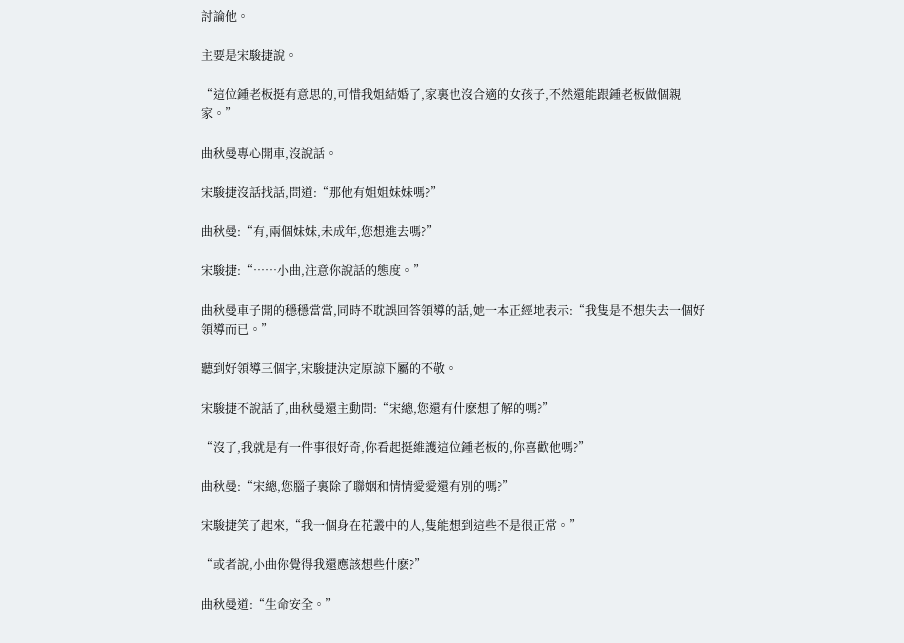討論他。

主要是宋駿捷說。

“這位鍾老板挺有意思的,可惜我姐結婚了,家裏也沒合適的女孩子,不然還能跟鍾老板做個親家。”

曲秋曼專心開車,沒說話。

宋駿捷沒話找話,問道:“那他有姐姐妹妹嗎?”

曲秋曼:“有,兩個妹妹,未成年,您想進去嗎?”

宋駿捷:“……小曲,注意你說話的態度。”

曲秋曼車子開的穩穩當當,同時不耽誤回答領導的話,她一本正經地表示:“我隻是不想失去一個好領導而已。”

聽到好領導三個字,宋駿捷決定原諒下屬的不敬。

宋駿捷不說話了,曲秋曼還主動問:“宋總,您還有什麽想了解的嗎?”

“沒了,我就是有一件事很好奇,你看起挺維護這位鍾老板的,你喜歡他嗎?”

曲秋曼:“宋總,您腦子裏除了聯姻和情情愛愛還有別的嗎?”

宋駿捷笑了起來,“我一個身在花叢中的人,隻能想到這些不是很正常。”

“或者說,小曲你覺得我還應該想些什麽?”

曲秋曼道:“生命安全。”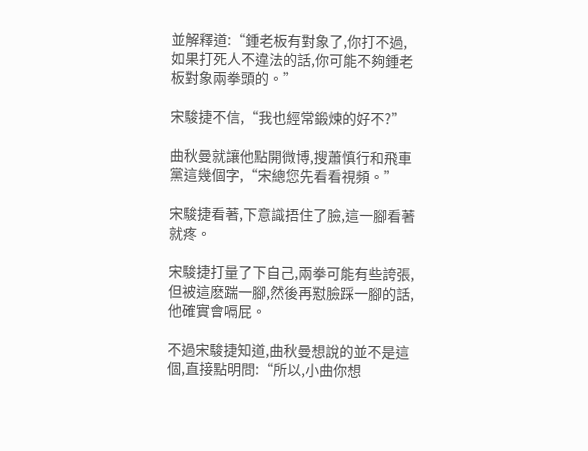並解釋道:“鍾老板有對象了,你打不過,如果打死人不違法的話,你可能不夠鍾老板對象兩拳頭的。”

宋駿捷不信,“我也經常鍛煉的好不?”

曲秋曼就讓他點開微博,搜蕭慎行和飛車黨這幾個字,“宋總您先看看視頻。”

宋駿捷看著,下意識捂住了臉,這一腳看著就疼。

宋駿捷打量了下自己,兩拳可能有些誇張,但被這麽踹一腳,然後再懟臉踩一腳的話,他確實會嗝屁。

不過宋駿捷知道,曲秋曼想說的並不是這個,直接點明問:“所以,小曲你想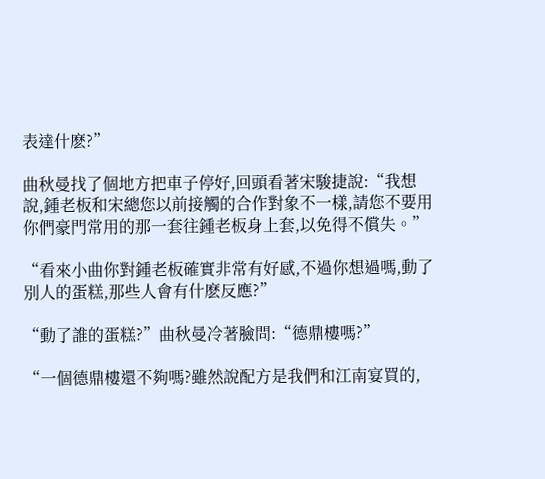表達什麽?”

曲秋曼找了個地方把車子停好,回頭看著宋駿捷說:“我想說,鍾老板和宋總您以前接觸的合作對象不一樣,請您不要用你們豪門常用的那一套往鍾老板身上套,以免得不償失。”

“看來小曲你對鍾老板確實非常有好感,不過你想過嗎,動了別人的蛋糕,那些人會有什麽反應?”

“動了誰的蛋糕?”曲秋曼冷著臉問:“德鼎樓嗎?”

“一個德鼎樓還不夠嗎?雖然說配方是我們和江南宴買的,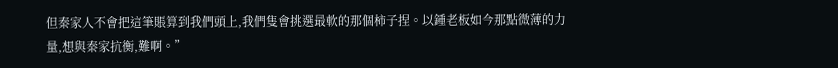但秦家人不會把這筆賬算到我們頭上,我們隻會挑選最軟的那個柿子捏。以鍾老板如今那點微薄的力量,想與秦家抗衡,難啊。”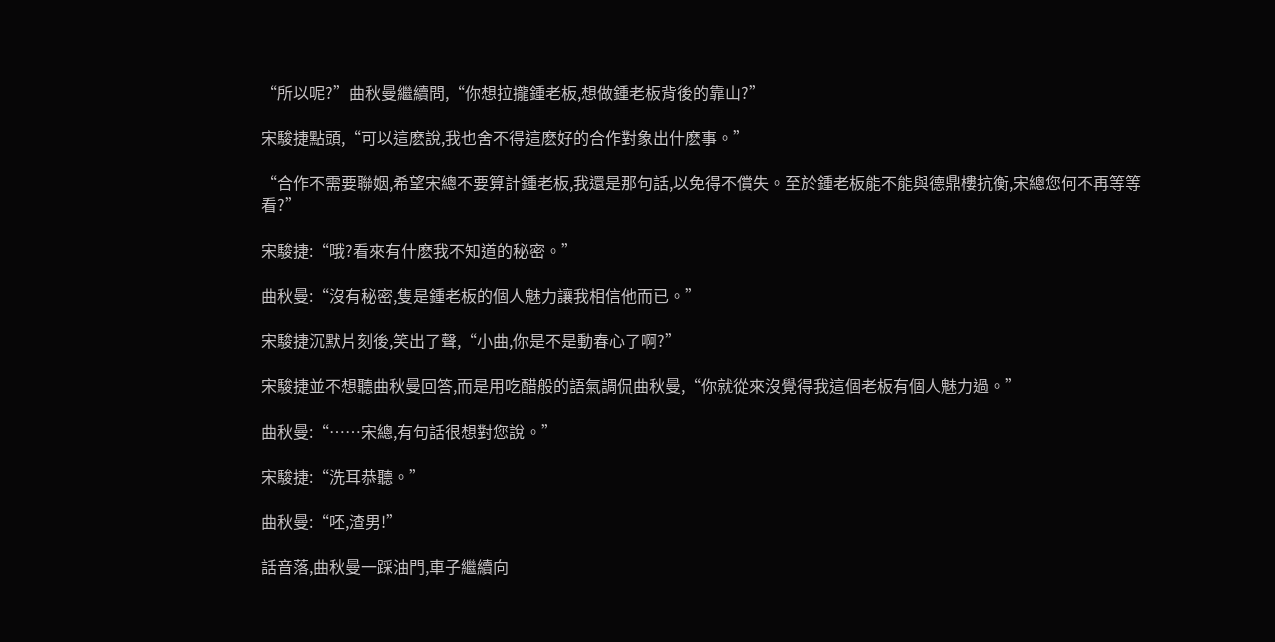“所以呢?”曲秋曼繼續問,“你想拉攏鍾老板,想做鍾老板背後的靠山?”

宋駿捷點頭,“可以這麽說,我也舍不得這麽好的合作對象出什麽事。”

“合作不需要聯姻,希望宋總不要算計鍾老板,我還是那句話,以免得不償失。至於鍾老板能不能與德鼎樓抗衡,宋總您何不再等等看?”

宋駿捷:“哦?看來有什麽我不知道的秘密。”

曲秋曼:“沒有秘密,隻是鍾老板的個人魅力讓我相信他而已。”

宋駿捷沉默片刻後,笑出了聲,“小曲,你是不是動春心了啊?”

宋駿捷並不想聽曲秋曼回答,而是用吃醋般的語氣調侃曲秋曼,“你就從來沒覺得我這個老板有個人魅力過。”

曲秋曼:“……宋總,有句話很想對您說。”

宋駿捷:“洗耳恭聽。”

曲秋曼:“呸,渣男!”

話音落,曲秋曼一踩油門,車子繼續向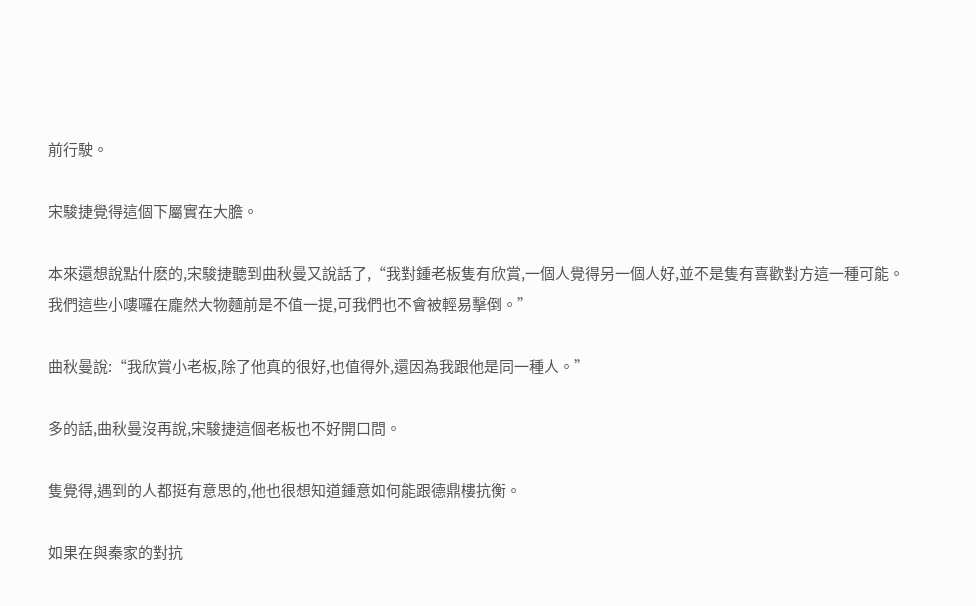前行駛。

宋駿捷覺得這個下屬實在大膽。

本來還想說點什麽的,宋駿捷聽到曲秋曼又說話了,“我對鍾老板隻有欣賞,一個人覺得另一個人好,並不是隻有喜歡對方這一種可能。我們這些小嘍囉在龐然大物麵前是不值一提,可我們也不會被輕易擊倒。”

曲秋曼說:“我欣賞小老板,除了他真的很好,也值得外,還因為我跟他是同一種人。”

多的話,曲秋曼沒再說,宋駿捷這個老板也不好開口問。

隻覺得,遇到的人都挺有意思的,他也很想知道鍾意如何能跟德鼎樓抗衡。

如果在與秦家的對抗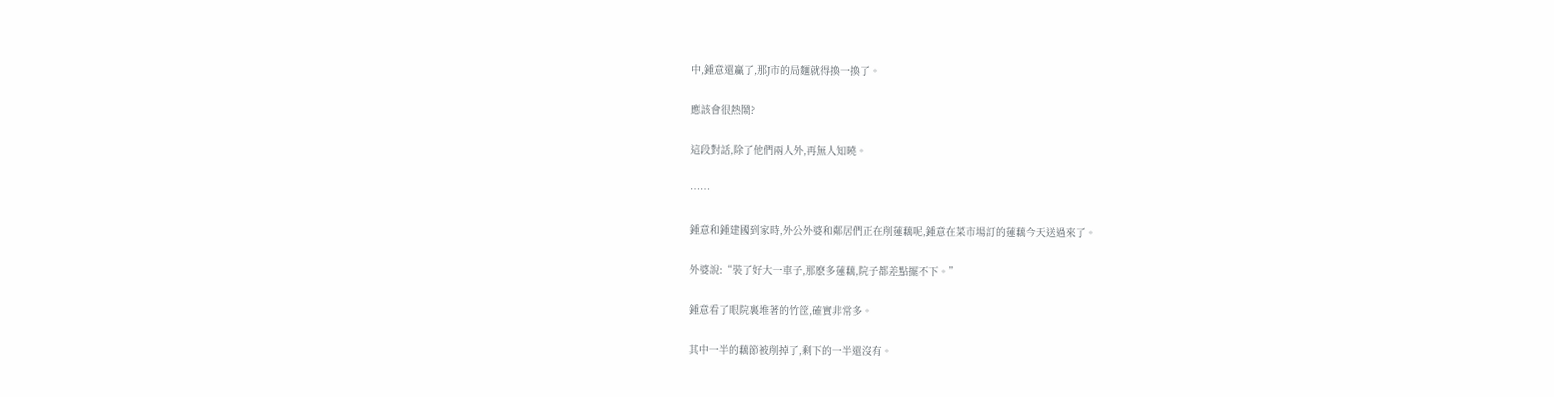中,鍾意還贏了,那J市的局麵就得換一換了。

應該會很熱鬧?

這段對話,除了他們兩人外,再無人知曉。

……

鍾意和鍾建國到家時,外公外婆和鄰居們正在削蓮藕呢,鍾意在菜市場訂的蓮藕今天送過來了。

外婆說:“裝了好大一車子,那麽多蓮藕,院子都差點擺不下。”

鍾意看了眼院裏堆著的竹筐,確實非常多。

其中一半的藕節被削掉了,剩下的一半還沒有。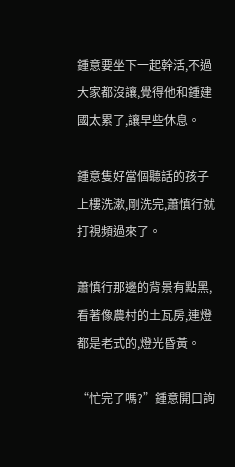鍾意要坐下一起幹活,不過大家都沒讓,覺得他和鍾建國太累了,讓早些休息。

鍾意隻好當個聽話的孩子上樓洗漱,剛洗完,蕭慎行就打視頻過來了。

蕭慎行那邊的背景有點黑,看著像農村的土瓦房,連燈都是老式的,燈光昏黃。

“忙完了嗎?”鍾意開口詢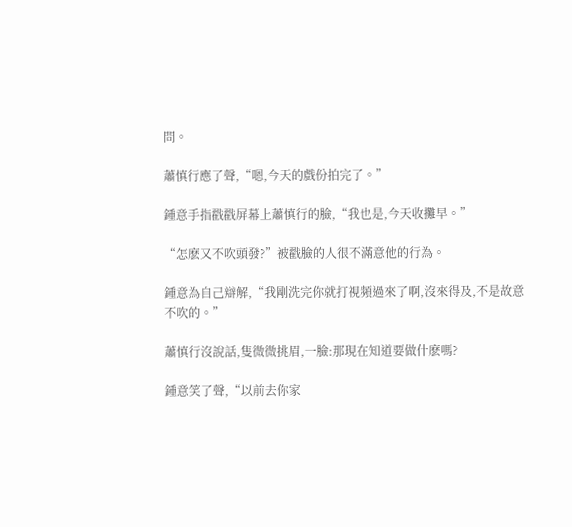問。

蕭慎行應了聲,“嗯,今天的戲份拍完了。”

鍾意手指戳戳屏幕上蕭慎行的臉,“我也是,今天收攤早。”

“怎麽又不吹頭發?”被戳臉的人很不滿意他的行為。

鍾意為自己辯解,“我剛洗完你就打視頻過來了啊,沒來得及,不是故意不吹的。”

蕭慎行沒說話,隻微微挑眉,一臉:那現在知道要做什麽嗎?

鍾意笑了聲,“以前去你家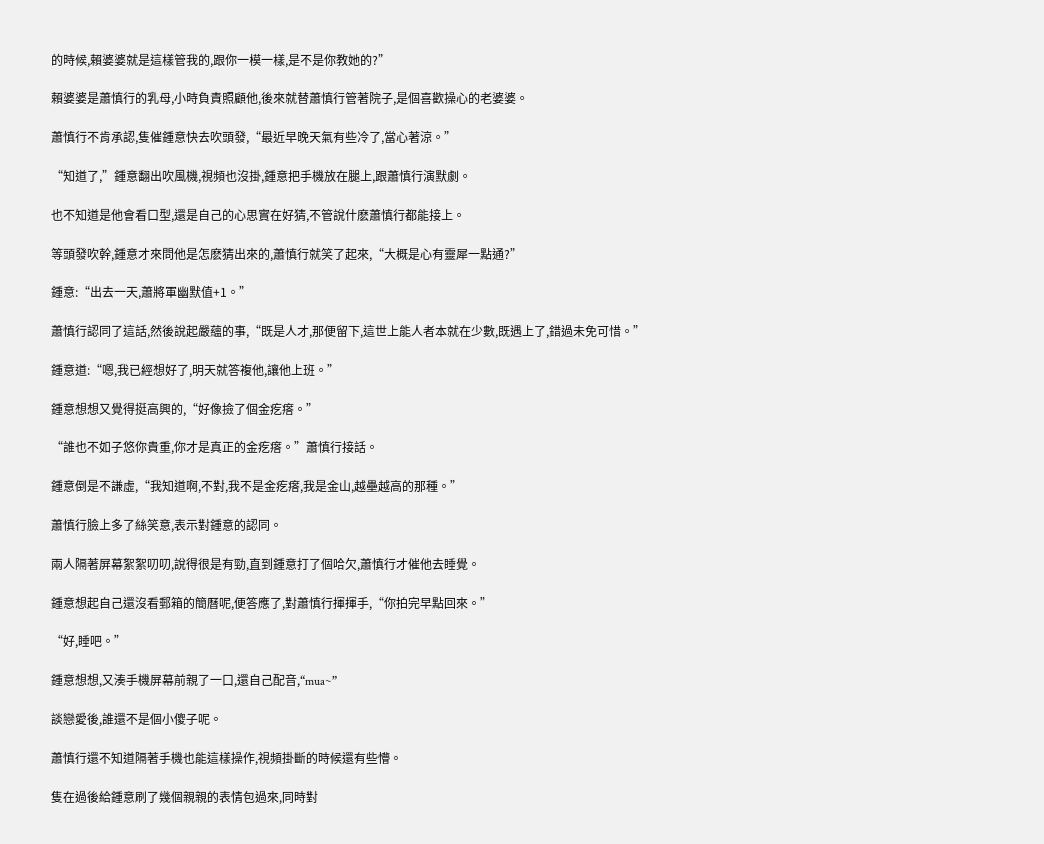的時候,賴婆婆就是這樣管我的,跟你一模一樣,是不是你教她的?”

賴婆婆是蕭慎行的乳母,小時負責照顧他,後來就替蕭慎行管著院子,是個喜歡操心的老婆婆。

蕭慎行不肯承認,隻催鍾意快去吹頭發,“最近早晚天氣有些冷了,當心著涼。”

“知道了,”鍾意翻出吹風機,視頻也沒掛,鍾意把手機放在腿上,跟蕭慎行演默劇。

也不知道是他會看口型,還是自己的心思實在好猜,不管說什麽蕭慎行都能接上。

等頭發吹幹,鍾意才來問他是怎麽猜出來的,蕭慎行就笑了起來,“大概是心有靈犀一點通?”

鍾意:“出去一天,蕭將軍幽默值+1。”

蕭慎行認同了這話,然後說起嚴蘊的事,“既是人才,那便留下,這世上能人者本就在少數,既遇上了,錯過未免可惜。”

鍾意道:“嗯,我已經想好了,明天就答複他,讓他上班。”

鍾意想想又覺得挺高興的,“好像撿了個金疙瘩。”

“誰也不如子悠你貴重,你才是真正的金疙瘩。”蕭慎行接話。

鍾意倒是不謙虛,“我知道啊,不對,我不是金疙瘩,我是金山,越壘越高的那種。”

蕭慎行臉上多了絲笑意,表示對鍾意的認同。

兩人隔著屏幕絮絮叨叨,說得很是有勁,直到鍾意打了個哈欠,蕭慎行才催他去睡覺。

鍾意想起自己還沒看郵箱的簡曆呢,便答應了,對蕭慎行揮揮手,“你拍完早點回來。”

“好,睡吧。”

鍾意想想,又湊手機屏幕前親了一口,還自己配音,“mua~”

談戀愛後,誰還不是個小傻子呢。

蕭慎行還不知道隔著手機也能這樣操作,視頻掛斷的時候還有些懵。

隻在過後給鍾意刷了幾個親親的表情包過來,同時對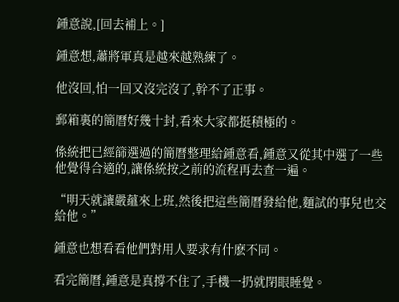鍾意說,[回去補上。]

鍾意想,蕭將軍真是越來越熟練了。

他沒回,怕一回又沒完沒了,幹不了正事。

郵箱裏的簡曆好幾十封,看來大家都挺積極的。

係統把已經篩選過的簡曆整理給鍾意看,鍾意又從其中選了一些他覺得合適的,讓係統按之前的流程再去查一遍。

“明天就讓嚴蘊來上班,然後把這些簡曆發給他,麵試的事兒也交給他。”

鍾意也想看看他們對用人要求有什麽不同。

看完簡曆,鍾意是真撐不住了,手機一扔就閉眼睡覺。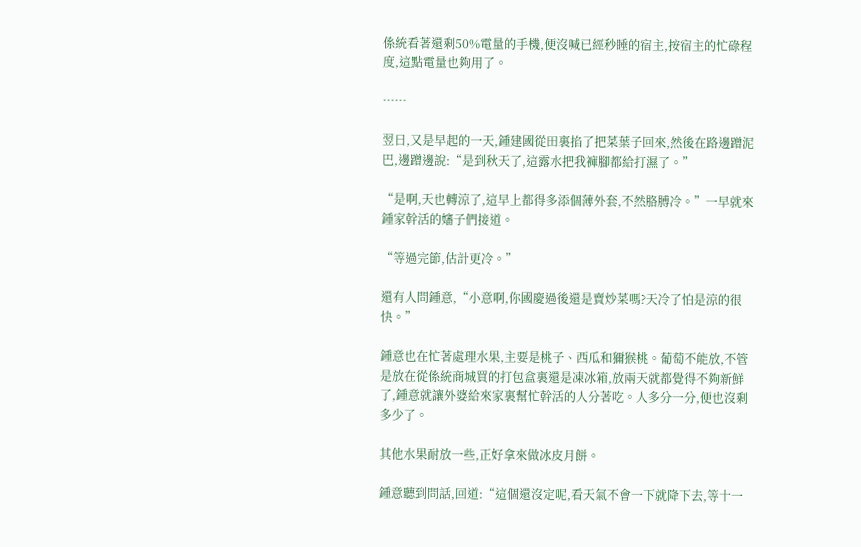係統看著還剩50%電量的手機,便沒喊已經秒睡的宿主,按宿主的忙碌程度,這點電量也夠用了。

……

翌日,又是早起的一天,鍾建國從田裏掐了把菜葉子回來,然後在路邊蹭泥巴,邊蹭邊說:“是到秋天了,這露水把我褲腳都給打濕了。”

“是啊,天也轉涼了,這早上都得多添個薄外套,不然胳膊冷。”一早就來鍾家幹活的嬸子們接道。

“等過完節,估計更冷。”

還有人問鍾意,“小意啊,你國慶過後還是賣炒菜嗎?天冷了怕是涼的很快。”

鍾意也在忙著處理水果,主要是桃子、西瓜和獮猴桃。葡萄不能放,不管是放在從係統商城買的打包盒裏還是凍冰箱,放兩天就都覺得不夠新鮮了,鍾意就讓外婆給來家裏幫忙幹活的人分著吃。人多分一分,便也沒剩多少了。

其他水果耐放一些,正好拿來做冰皮月餅。

鍾意聽到問話,回道:“這個還沒定呢,看天氣不會一下就降下去,等十一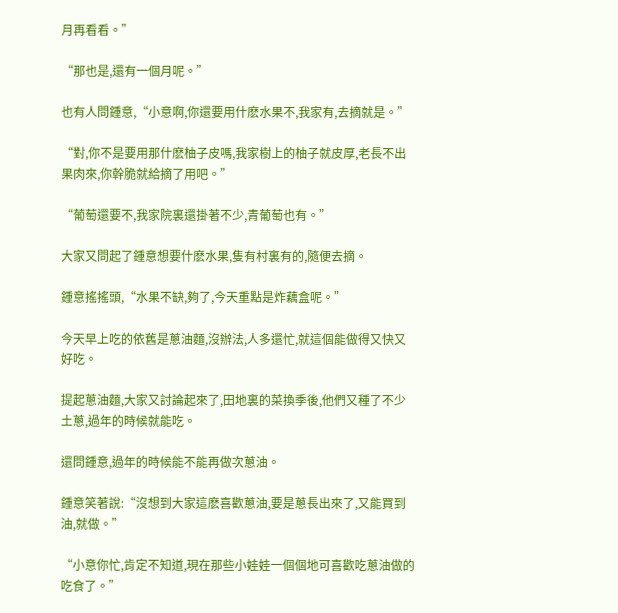月再看看。”

“那也是,還有一個月呢。”

也有人問鍾意,“小意啊,你還要用什麽水果不,我家有,去摘就是。”

“對,你不是要用那什麽柚子皮嗎,我家樹上的柚子就皮厚,老長不出果肉來,你幹脆就給摘了用吧。”

“葡萄還要不,我家院裏還掛著不少,青葡萄也有。”

大家又問起了鍾意想要什麽水果,隻有村裏有的,隨便去摘。

鍾意搖搖頭,“水果不缺,夠了,今天重點是炸藕盒呢。”

今天早上吃的依舊是蔥油麵,沒辦法,人多還忙,就這個能做得又快又好吃。

提起蔥油麵,大家又討論起來了,田地裏的菜換季後,他們又種了不少土蔥,過年的時候就能吃。

還問鍾意,過年的時候能不能再做次蔥油。

鍾意笑著說:“沒想到大家這麽喜歡蔥油,要是蔥長出來了,又能買到油,就做。”

“小意你忙,肯定不知道,現在那些小娃娃一個個地可喜歡吃蔥油做的吃食了。”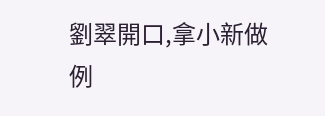劉翠開口,拿小新做例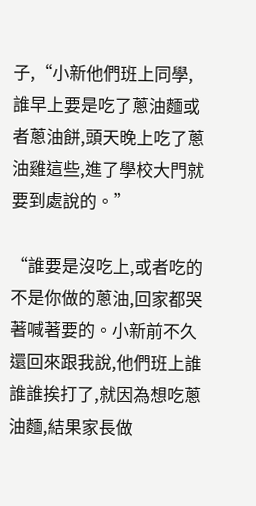子,“小新他們班上同學,誰早上要是吃了蔥油麵或者蔥油餅,頭天晚上吃了蔥油雞這些,進了學校大門就要到處說的。”

“誰要是沒吃上,或者吃的不是你做的蔥油,回家都哭著喊著要的。小新前不久還回來跟我說,他們班上誰誰誰挨打了,就因為想吃蔥油麵,結果家長做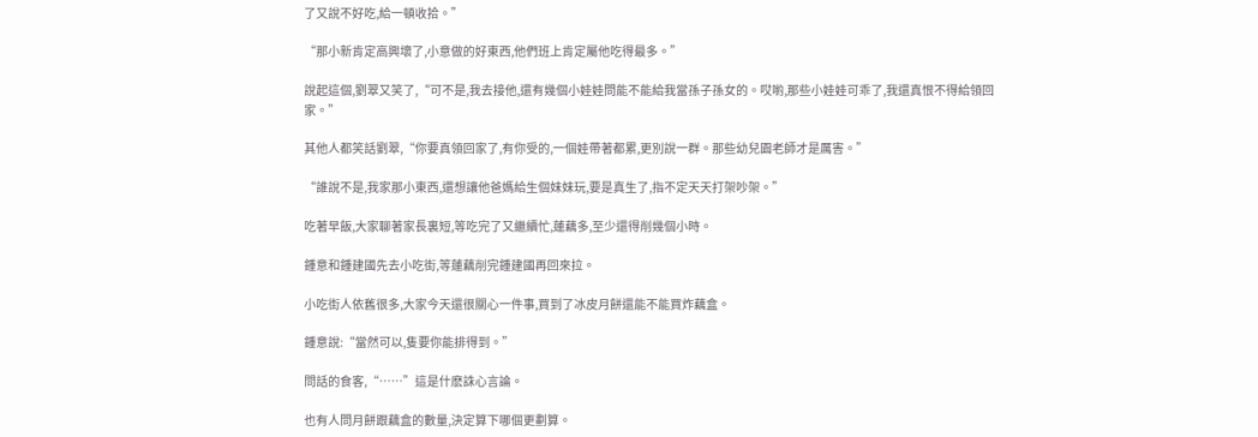了又說不好吃,給一頓收拾。”

“那小新肯定高興壞了,小意做的好東西,他們班上肯定屬他吃得最多。”

說起這個,劉翠又笑了,“可不是,我去接他,還有幾個小娃娃問能不能給我當孫子孫女的。哎喲,那些小娃娃可乖了,我還真恨不得給領回家。”

其他人都笑話劉翠,“你要真領回家了,有你受的,一個娃帶著都累,更別說一群。那些幼兒園老師才是厲害。”

“誰說不是,我家那小東西,還想讓他爸媽給生個妹妹玩,要是真生了,指不定天天打架吵架。”

吃著早飯,大家聊著家長裏短,等吃完了又繼續忙,蓮藕多,至少還得削幾個小時。

鍾意和鍾建國先去小吃街,等蓮藕削完鍾建國再回來拉。

小吃街人依舊很多,大家今天還很關心一件事,買到了冰皮月餅還能不能買炸藕盒。

鍾意說:“當然可以,隻要你能排得到。”

問話的食客,“……”這是什麽誅心言論。

也有人問月餅跟藕盒的數量,決定算下哪個更劃算。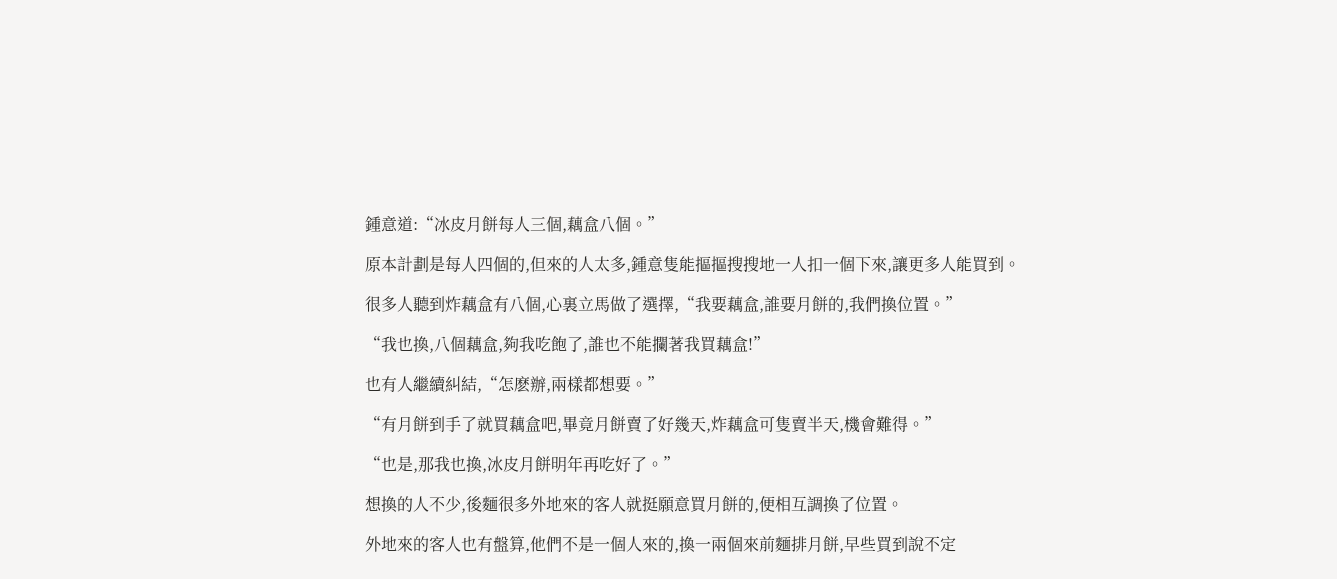鍾意道:“冰皮月餅每人三個,藕盒八個。”

原本計劃是每人四個的,但來的人太多,鍾意隻能摳摳搜搜地一人扣一個下來,讓更多人能買到。

很多人聽到炸藕盒有八個,心裏立馬做了選擇,“我要藕盒,誰要月餅的,我們換位置。”

“我也換,八個藕盒,夠我吃飽了,誰也不能攔著我買藕盒!”

也有人繼續糾結,“怎麽辦,兩樣都想要。”

“有月餅到手了就買藕盒吧,畢竟月餅賣了好幾天,炸藕盒可隻賣半天,機會難得。”

“也是,那我也換,冰皮月餅明年再吃好了。”

想換的人不少,後麵很多外地來的客人就挺願意買月餅的,便相互調換了位置。

外地來的客人也有盤算,他們不是一個人來的,換一兩個來前麵排月餅,早些買到說不定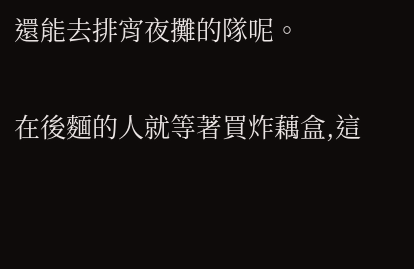還能去排宵夜攤的隊呢。

在後麵的人就等著買炸藕盒,這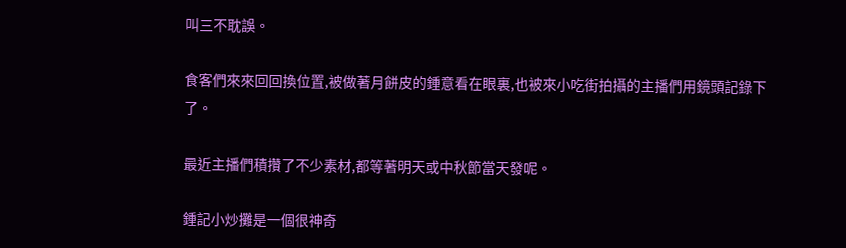叫三不耽誤。

食客們來來回回換位置,被做著月餅皮的鍾意看在眼裏,也被來小吃街拍攝的主播們用鏡頭記錄下了。

最近主播們積攢了不少素材,都等著明天或中秋節當天發呢。

鍾記小炒攤是一個很神奇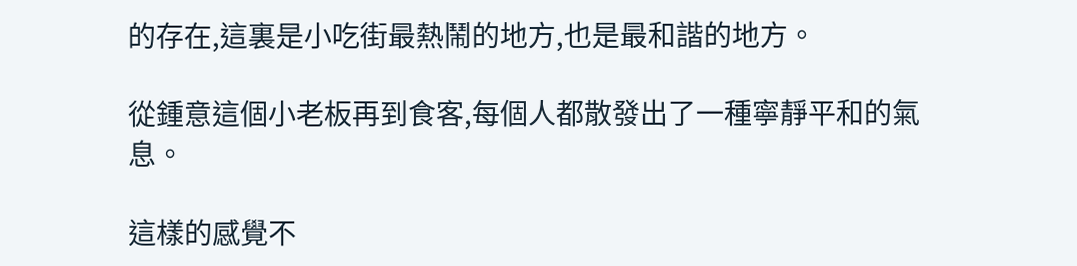的存在,這裏是小吃街最熱鬧的地方,也是最和諧的地方。

從鍾意這個小老板再到食客,每個人都散發出了一種寧靜平和的氣息。

這樣的感覺不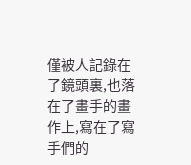僅被人記錄在了鏡頭裏,也落在了畫手的畫作上,寫在了寫手們的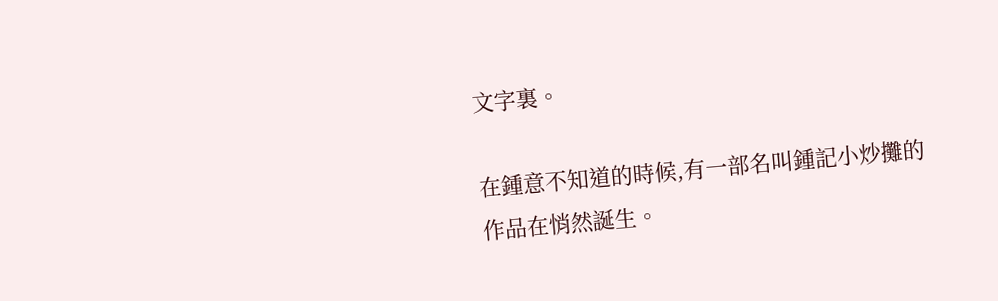文字裏。

在鍾意不知道的時候,有一部名叫鍾記小炒攤的作品在悄然誕生。